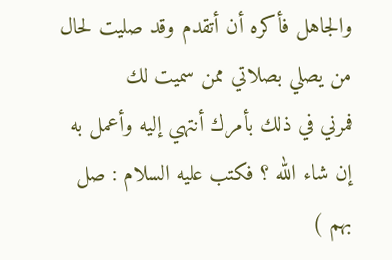والجاهل فأكره أن أتقدم وقد صليت لحال من يصلي بصلاتي ممن سميت لك
فمرني في ذلك بأمرك أنتهي إليه وأعمل به إن شاء الله ؟ فكتب عليه السلام : صل بهم )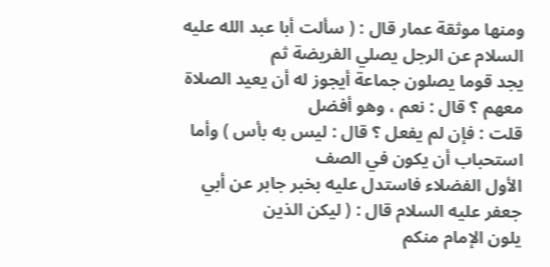ومنها موثقة عمار قال : ( سألت أبا عبد الله عليه السلام عن الرجل يصلي الفريضة ثم
يجد قوما يصلون جماعة أيجوز له أن يعيد الصلاة معهم ؟ قال : نعم ، وهو أفضل
قلت : فإن لم يفعل ؟ قال : ليس به بأس ) وأما استحباب أن يكون في الصف
الأول الفضلاء فاستدل عليه بخبر جابر عن أبي جعفر عليه السلام قال : ( ليكن الذين
يلون الإمام منكم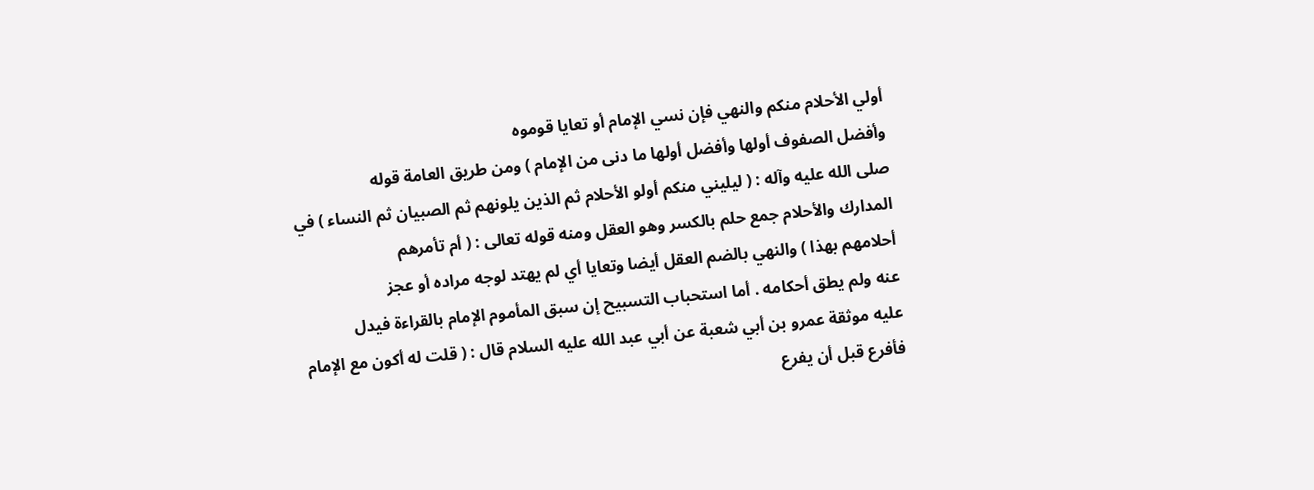أولي الأحلام منكم والنهي فإن نسي الإمام أو تعايا قوموه
وأفضل الصفوف أولها وأفضل أولها ما دنى من الإمام ) ومن طريق العامة قوله
صلى الله عليه وآله : ( ليليني منكم أولو الأحلام ثم الذين يلونهم ثم الصبيان ثم النساء ) في
المدارك والأحلام جمع حلم بالكسر وهو العقل ومنه قوله تعالى : ( أم تأمرهم
أحلامهم بهذا ) والنهي بالضم العقل أيضا وتعايا أي لم يهتد لوجه مراده أو عجز
عنه ولم يطق أحكامه . أما استحباب التسبيح إن سبق المأموم الإمام بالقراءة فيدل
عليه موثقة عمرو بن أبي شعبة عن أبي عبد الله عليه السلام قال : ( قلت له أكون مع الإمام
فأفرع قبل أن يفرع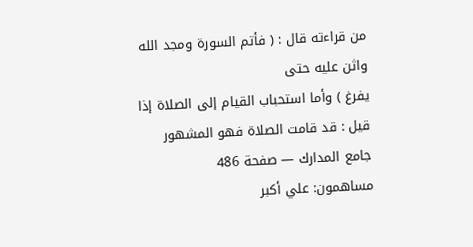من قراءته قال : ( فأتم السورة ومجد الله واثن عليه حتى
يفرغ ) وأما استحباب القيام إلى الصلاة إذا قيل : قد قامت الصلاة فهو المشهور
جامع المدارك — صفحة 486
مساهمون: علي أكبر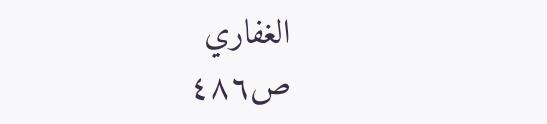الغفاري
ص٤٨٦